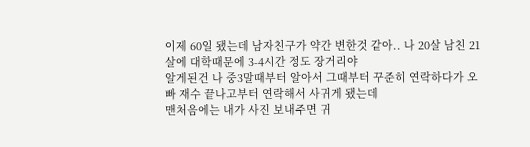이제 60일 됐는데 남자친구가 약간 변한것 같아.. 나 20살 남친 21살에 대학때문에 3-4시간 정도 장거리야
알게된건 나 중3말때부터 알아서 그때부터 꾸준히 연락하다가 오빠 재수 끝나고부터 연락해서 사귀게 됐는데
맨처음에는 내가 사진 보내주면 귀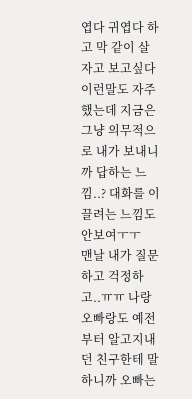엽다 귀엽다 하고 막 같이 살자고 보고싶다 이런말도 자주 했는데 지금은 그냥 의무적으로 내가 보내니까 답하는 느낌..? 대화를 이끌려는 느낌도 안보여ㅜㅜ
맨날 내가 질문하고 걱정하고..ㅠㅠ 나랑 오빠랑도 예전부터 알고지내던 친구한테 말하니까 오빠는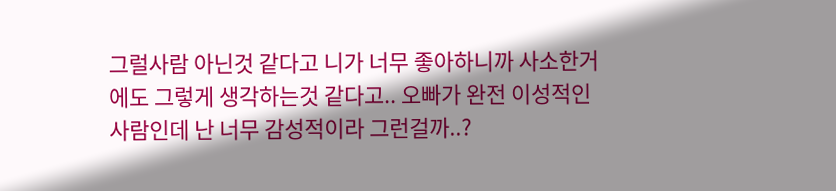그럴사람 아닌것 같다고 니가 너무 좋아하니까 사소한거에도 그렇게 생각하는것 같다고.. 오빠가 완전 이성적인 사람인데 난 너무 감성적이라 그런걸까..?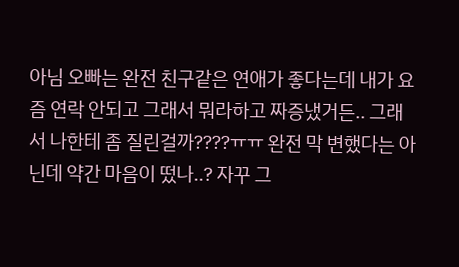아님 오빠는 완전 친구같은 연애가 좋다는데 내가 요즘 연락 안되고 그래서 뭐라하고 짜증냈거든.. 그래서 나한테 좀 질린걸까????ㅠㅠ 완전 막 변했다는 아닌데 약간 마음이 떴나..? 자꾸 그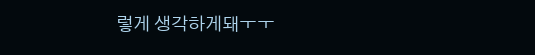렇게 생각하게돼ㅜㅜ